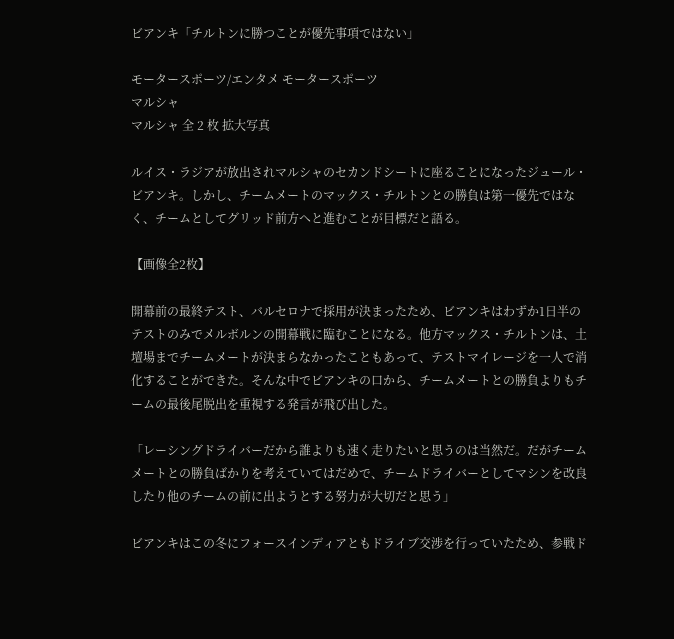ビアンキ「チルトンに勝つことが優先事項ではない」

モータースポーツ/エンタメ モータースポーツ
マルシャ
マルシャ 全 2 枚 拡大写真

ルイス・ラジアが放出されマルシャのセカンドシートに座ることになったジュール・ビアンキ。しかし、チームメートのマックス・チルトンとの勝負は第一優先ではなく、チームとしてグリッド前方へと進むことが目標だと語る。

【画像全2枚】

開幕前の最終テスト、バルセロナで採用が決まったため、ビアンキはわずか1日半のテストのみでメルボルンの開幕戦に臨むことになる。他方マックス・チルトンは、土壇場までチームメートが決まらなかったこともあって、テストマイレージを一人で消化することができた。そんな中でビアンキの口から、チームメートとの勝負よりもチームの最後尾脱出を重視する発言が飛び出した。

「レーシングドライバーだから誰よりも速く走りたいと思うのは当然だ。だがチームメートとの勝負ばかりを考えていてはだめで、チームドライバーとしてマシンを改良したり他のチームの前に出ようとする努力が大切だと思う」

ビアンキはこの冬にフォースインディアともドライブ交渉を行っていたため、参戦ド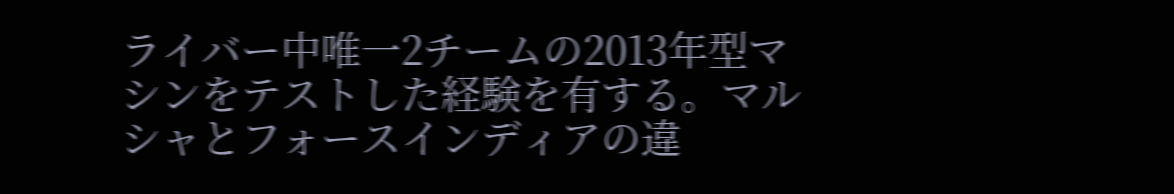ライバー中唯一2チームの2013年型マシンをテストした経験を有する。マルシャとフォースインディアの違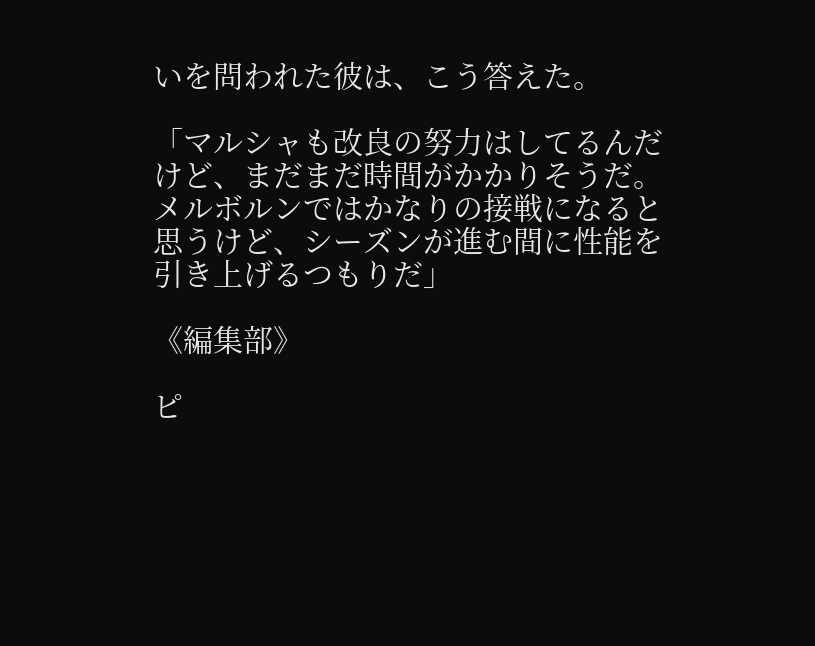いを問われた彼は、こう答えた。

「マルシャも改良の努力はしてるんだけど、まだまだ時間がかかりそうだ。メルボルンではかなりの接戦になると思うけど、シーズンが進む間に性能を引き上げるつもりだ」

《編集部》

ピ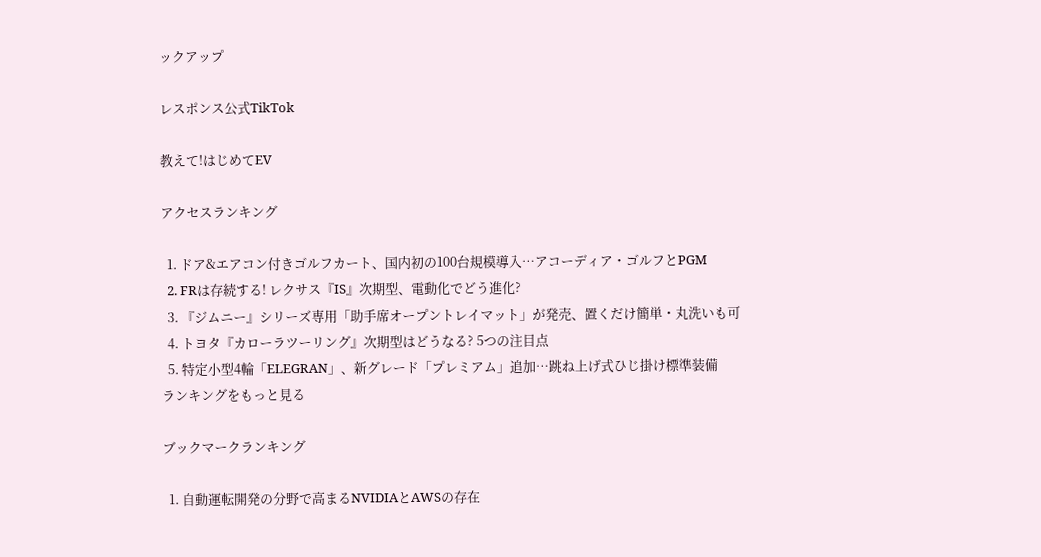ックアップ

レスポンス公式TikTok

教えて!はじめてEV

アクセスランキング

  1. ドア&エアコン付きゴルフカート、国内初の100台規模導入…アコーディア・ゴルフとPGM
  2. FRは存続する! レクサス『IS』次期型、電動化でどう進化?
  3. 『ジムニー』シリーズ専用「助手席オープントレイマット」が発売、置くだけ簡単・丸洗いも可
  4. トヨタ『カローラツーリング』次期型はどうなる? 5つの注目点
  5. 特定小型4輪「ELEGRAN」、新グレード「プレミアム」追加…跳ね上げ式ひじ掛け標準装備
ランキングをもっと見る

ブックマークランキング

  1. 自動運転開発の分野で高まるNVIDIAとAWSの存在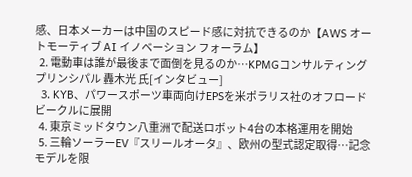感、日本メーカーは中国のスピード感に対抗できるのか【AWS オートモーティブ AI イノベーション フォーラム】
  2. 電動車は誰が最後まで面倒を見るのか…KPMGコンサルティング プリンシパル 轟木光 氏[インタビュー]
  3. KYB、パワースポーツ車両向けEPSを米ポラリス社のオフロードビークルに展開
  4. 東京ミッドタウン八重洲で配送ロボット4台の本格運用を開始
  5. 三輪ソーラーEV『スリールオータ』、欧州の型式認定取得…記念モデルを限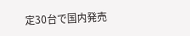定30台で国内発売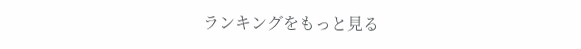ランキングをもっと見る